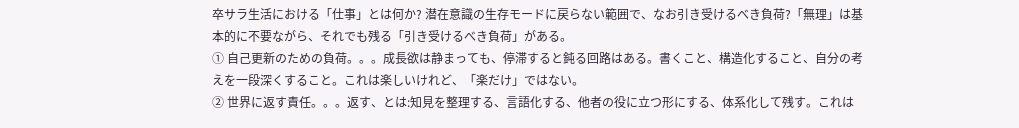卒サラ生活における「仕事」とは何か? 潜在意識の生存モードに戻らない範囲で、なお引き受けるべき負荷?「無理」は基本的に不要ながら、それでも残る「引き受けるべき負荷」がある。
① 自己更新のための負荷。。。成長欲は静まっても、停滞すると鈍る回路はある。書くこと、構造化すること、自分の考えを一段深くすること。これは楽しいけれど、「楽だけ」ではない。
② 世界に返す責任。。。返す、とは:知見を整理する、言語化する、他者の役に立つ形にする、体系化して残す。これは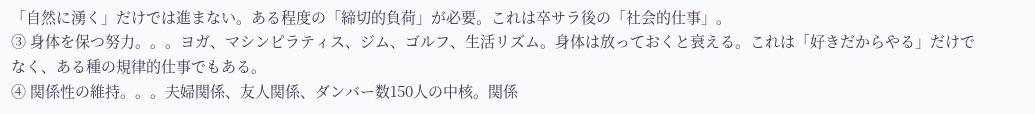「自然に湧く」だけでは進まない。ある程度の「締切的負荷」が必要。これは卒サラ後の「社会的仕事」。
③ 身体を保つ努力。。。ヨガ、マシンピラティス、ジム、ゴルフ、生活リズム。身体は放っておくと衰える。これは「好きだからやる」だけでなく、ある種の規律的仕事でもある。
④ 関係性の維持。。。夫婦関係、友人関係、ダンバー数150人の中核。関係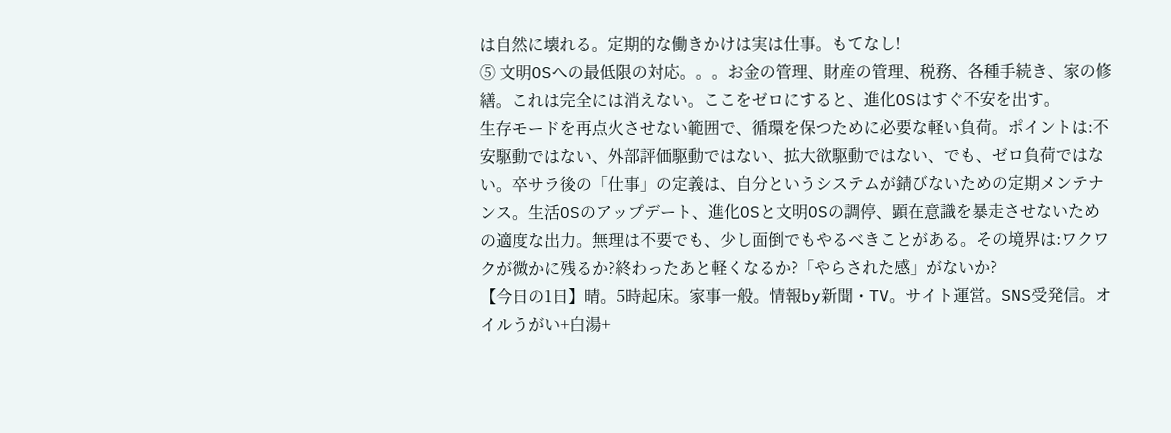は自然に壊れる。定期的な働きかけは実は仕事。もてなし!
⑤ 文明OSへの最低限の対応。。。お金の管理、財産の管理、税務、各種手続き、家の修繕。これは完全には消えない。ここをゼロにすると、進化OSはすぐ不安を出す。
生存モードを再点火させない範囲で、循環を保つために必要な軽い負荷。ポイントは:不安駆動ではない、外部評価駆動ではない、拡大欲駆動ではない、でも、ゼロ負荷ではない。卒サラ後の「仕事」の定義は、自分というシステムが錆びないための定期メンテナンス。生活OSのアップデート、進化OSと文明OSの調停、顕在意識を暴走させないための適度な出力。無理は不要でも、少し面倒でもやるべきことがある。その境界は:ワクワクが微かに残るか?終わったあと軽くなるか?「やらされた感」がないか?
【今日の1日】晴。5時起床。家事一般。情報by新聞・TV。サイト運営。SNS受発信。オイルうがい+白湯+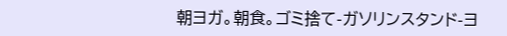朝ヨガ。朝食。ゴミ捨て-ガソリンスタンド-ヨ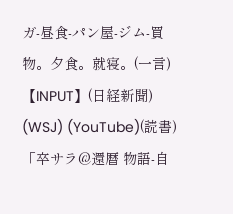ガ-昼食-パン屋-ジム-買物。夕食。就寝。(一言)
【INPUT】(日経新聞) (WSJ) (YouTube)(読書)「卒サラ@還暦 物語-自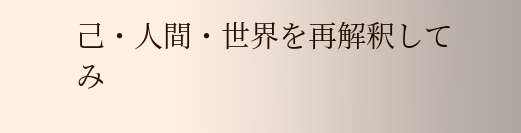己・人間・世界を再解釈してみ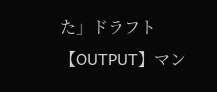た」ドラフト
【OUTPUT】マン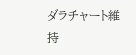ダラチャート維持